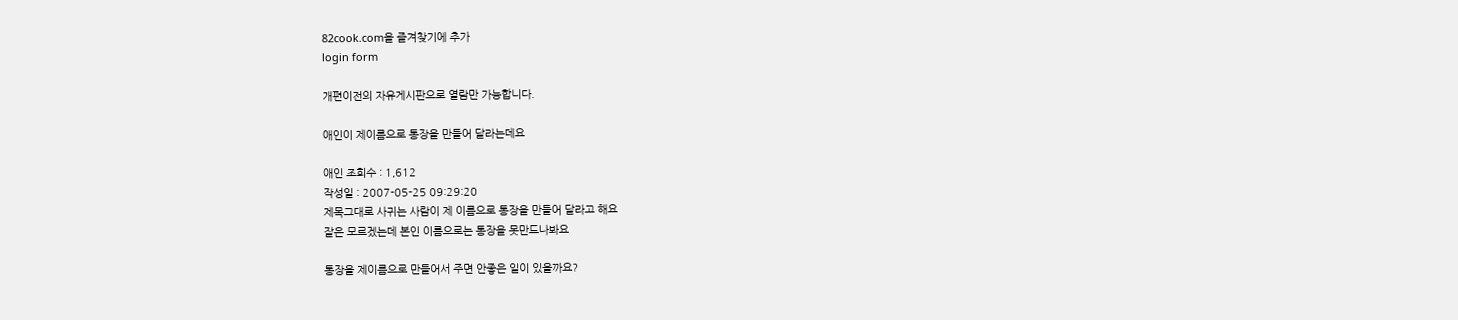82cook.com을 즐겨찾기에 추가
login form

개편이전의 자유게시판으로 열람만 가능합니다.

애인이 제이름으로 통장을 만들어 달라는데요

애인 조회수 : 1,612
작성일 : 2007-05-25 09:29:20
제목그대로 사귀는 사람이 제 이름으로 통장을 만들어 달라고 해요
잘은 모르겠는데 본인 이름으로는 통장을 못만드나봐요

통장을 제이름으로 만들어서 주면 안좋은 일이 있을까요?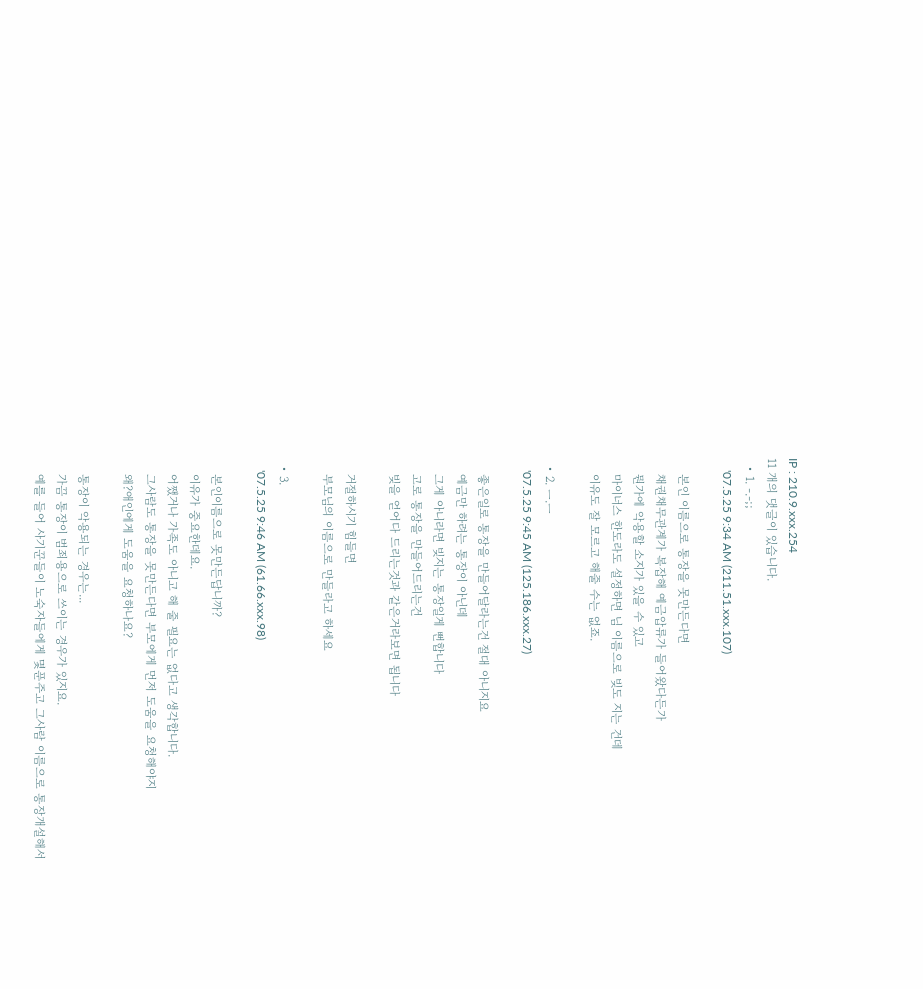IP : 210.9.xxx.254
11 개의 댓글이 있습니다.
  • 1. -.-;;
    '07.5.25 9:34 AM (211.51.xxx.107)

    본인 이름으로 통장을 못만든다면
    채권채무관계가 복잡해 예금압류가 들어왔다든가
    뭔가에 악용할 소지가 있을 수 있고
    마이너스 한도라도 설정하면 님 이름으로 빚도 지는 건데
    이유도 잘 모르고 해줄 수는 없죠.

  • 2. ㅡ.ㅡ
    '07.5.25 9:45 AM (125.186.xxx.27)

    좋은일로 통장을 만들어달라는건 절대 아니지요
    예금만 하려는 통장이 아닌데
    그게 아니라면 빚지는 통장일게 뻔합니다
    고로 통장을 만들어드리는건
    빚을 얻어다 드리는것과 같은거라보면 됩니다

    거절하시기 힘들면
    부모님의 이름으로 만들라고 하세요

  • 3.
    '07.5.25 9:46 AM (61.66.xxx.98)

    본인이름으로 못만든답니까?
    이유가 중요한데요.
    어쨌거나 가족도 아니고 해 줄 필요는 없다고 생각합니다.
    그사람도 통장을 못만든다면 부모에게 먼저 도움을 요청해야지
    왜?애인에게 도움을 요청하나요?

    통장이 악용되는 경우는...
    가끔 통장이 범죄용으로 쓰이는 경우가 있지요.
    예를 들어 사기꾼들이 노숙자들에게 몇푼주고 그사람 이름으로 통장개설해서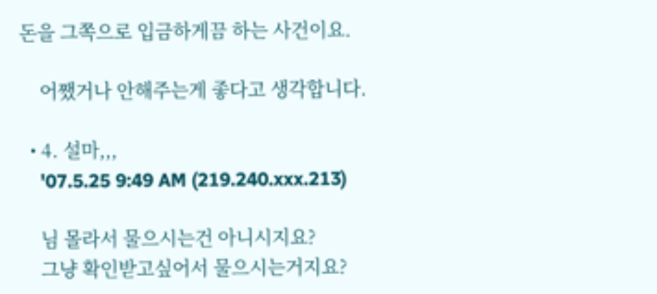돈을 그쪽으로 입금하게끔 하는 사건이요.

    어쨌거나 안해주는게 좋다고 생각합니다.

  • 4. 설마,,,
    '07.5.25 9:49 AM (219.240.xxx.213)

    님 몰라서 물으시는건 아니시지요?
    그냥 확인받고싶어서 물으시는거지요?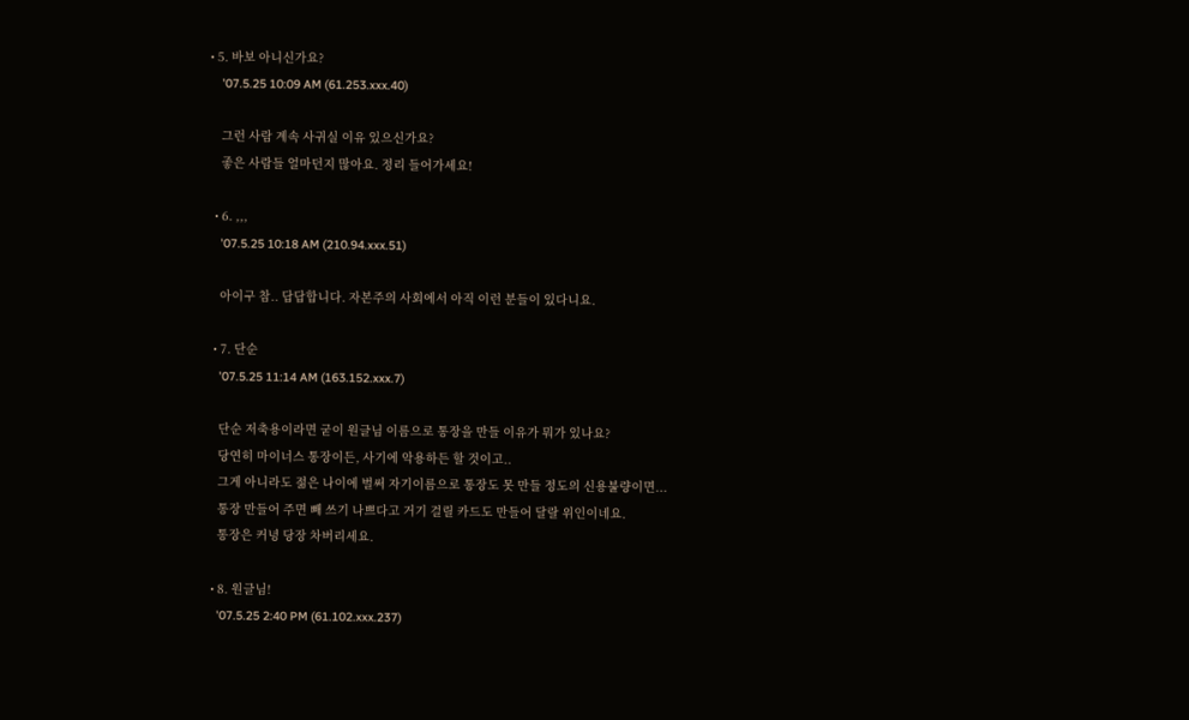• 5. 바보 아니신가요?
    '07.5.25 10:09 AM (61.253.xxx.40)

    그런 사람 계속 사귀실 이유 있으신가요?
    좋은 사람들 얼마던지 많아요. 정리 들어가세요!

  • 6. ,,,
    '07.5.25 10:18 AM (210.94.xxx.51)

    아이구 참.. 답답합니다. 자본주의 사회에서 아직 이런 분들이 있다니요.

  • 7. 단순
    '07.5.25 11:14 AM (163.152.xxx.7)

    단순 저축용이라면 굳이 원글님 이름으로 통장을 만들 이유가 뭐가 있나요?
    당연히 마이너스 통장이든, 사기에 악용하든 할 것이고..
    그게 아니라도 젊은 나이에 벌써 자기이름으로 통장도 못 만들 정도의 신용불량이면...
    통장 만들어 주면 빼 쓰기 나쁘다고 거기 걸릴 카드도 만들어 달랄 위인이네요.
    통장은 커녕 당장 차버리세요.

  • 8. 원글님!
    '07.5.25 2:40 PM (61.102.xxx.237)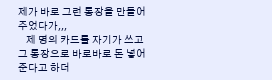제가 바로 그런 통장을 만들어주었다가,,,
    제 명의 카드를 자기가 쓰고 그 통장으로 바로바로 돈 넣어준다고 하더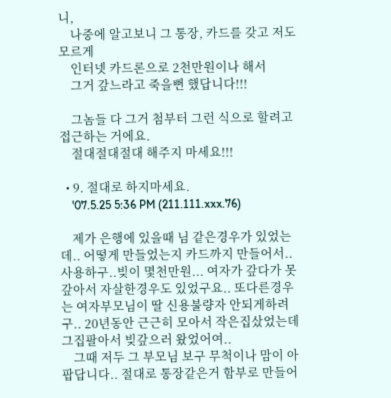니,
    나중에 알고보니 그 통장, 카드를 갖고 저도 모르게
    인터넷 카드론으로 2천만원이나 해서
    그거 갚느라고 죽을뻔 했답니다!!!

    그놈들 다 그거 첨부터 그런 식으로 할려고 접근하는 거에요.
    절대절대절대 해주지 마세요!!!

  • 9. 절대로 하지마세요.
    '07.5.25 5:36 PM (211.111.xxx.76)

    제가 은행에 있을때 님 같은경우가 있었는데.. 어떻게 만들었는지 카드까지 만들어서.. 사용하구..빚이 몇천만원... 여자가 갚다가 못갚아서 자살한경우도 있었구요.. 또다른경우는 여자부모님이 딸 신용불량자 안되게하려구.. 20년동안 근근히 모아서 작은집샀었는데 그집팔아서 빚갚으러 왔었어여..
    그때 저두 그 부모님 보구 무척이나 맘이 아팝답니다.. 절대로 통장같은거 함부로 만들어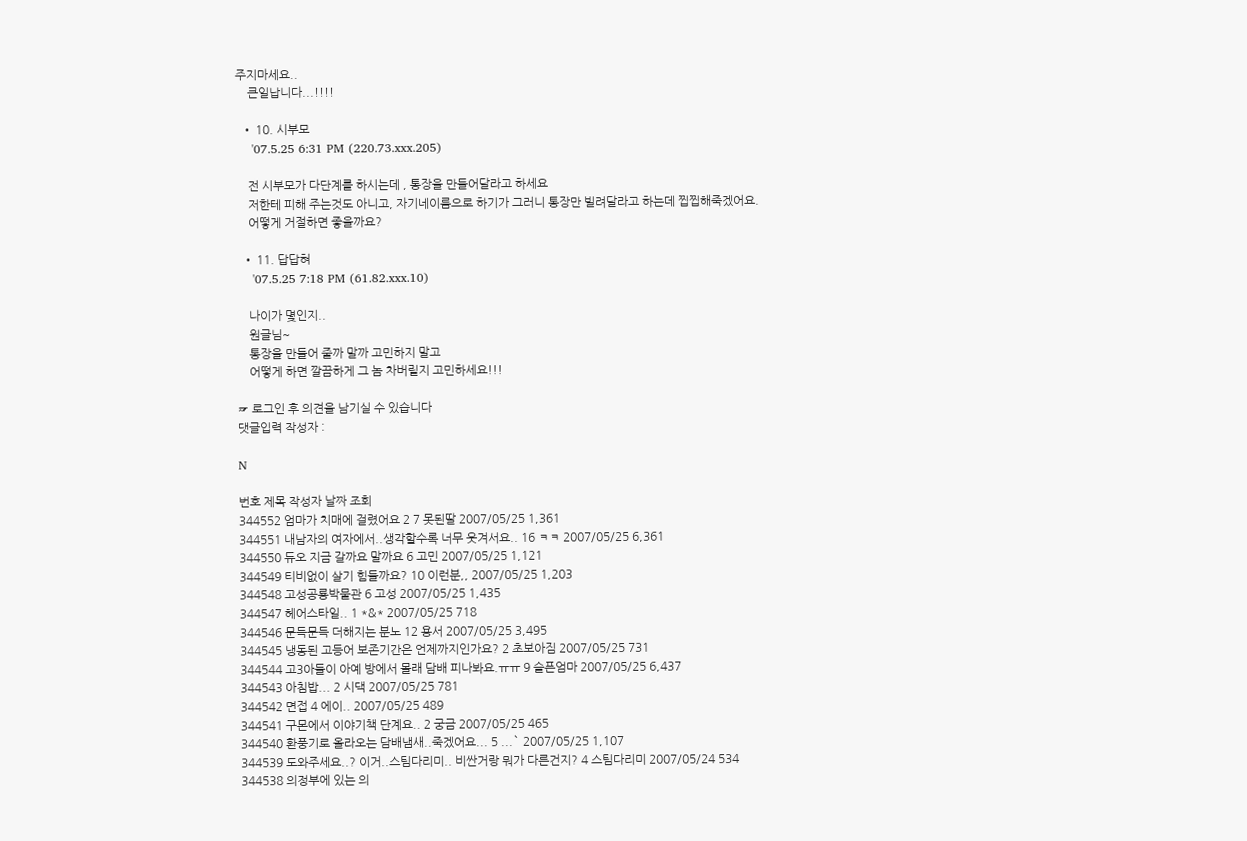주지마세요..
    큰일납니다...!!!!

  • 10. 시부모
    '07.5.25 6:31 PM (220.73.xxx.205)

    전 시부모가 다단계를 하시는데 , 통장을 만들어달라고 하세요
    저한테 피해 주는것도 아니고, 자기네이름으로 하기가 그러니 통장만 빌려달라고 하는데 찝찝해죽겠어요.
    어떻게 거절하면 좋을까요?

  • 11. 답답혀
    '07.5.25 7:18 PM (61.82.xxx.10)

    나이가 몇인지..
    원글님~
    통장을 만들어 줄까 말까 고민하지 말고
    어떻게 하면 깔끔하게 그 놈 차버릴지 고민하세요!!!

☞ 로그인 후 의견을 남기실 수 있습니다
댓글입력 작성자 :

N

번호 제목 작성자 날짜 조회
344552 엄마가 치매에 걸렸어요 2 7 못된딸 2007/05/25 1,361
344551 내남자의 여자에서..생각할수록 너무 웃겨서요.. 16 ㅋㅋ 2007/05/25 6,361
344550 듀오 지금 갈까요 말까요 6 고민 2007/05/25 1,121
344549 티비없이 살기 힘들까요? 10 이런분,, 2007/05/25 1,203
344548 고성공룡박물관 6 고성 2007/05/25 1,435
344547 헤어스타일.. 1 *&* 2007/05/25 718
344546 문득문득 더해지는 분노 12 용서 2007/05/25 3,495
344545 냉동된 고등어 보존기간은 언제까지인가요? 2 초보아짐 2007/05/25 731
344544 고3아들이 아예 방에서 몰래 담배 피나봐요.ㅠㅠ 9 슬픈엄마 2007/05/25 6,437
344543 아침밥... 2 시댁 2007/05/25 781
344542 면접 4 에이.. 2007/05/25 489
344541 구몬에서 이야기책 단계요.. 2 궁금 2007/05/25 465
344540 환풍기로 올라오는 담배냄새..죽겠어요... 5 ...` 2007/05/25 1,107
344539 도와주세요..? 이거..스팀다리미.. 비싼거랑 뭐가 다른건지? 4 스팀다리미 2007/05/24 534
344538 의정부에 있는 의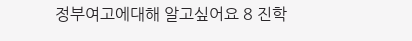정부여고에대해 알고싶어요 8 진학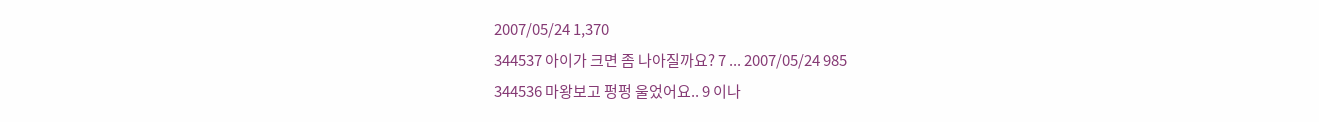2007/05/24 1,370
344537 아이가 크면 좀 나아질까요? 7 ... 2007/05/24 985
344536 마왕보고 펑펑 울었어요.. 9 이나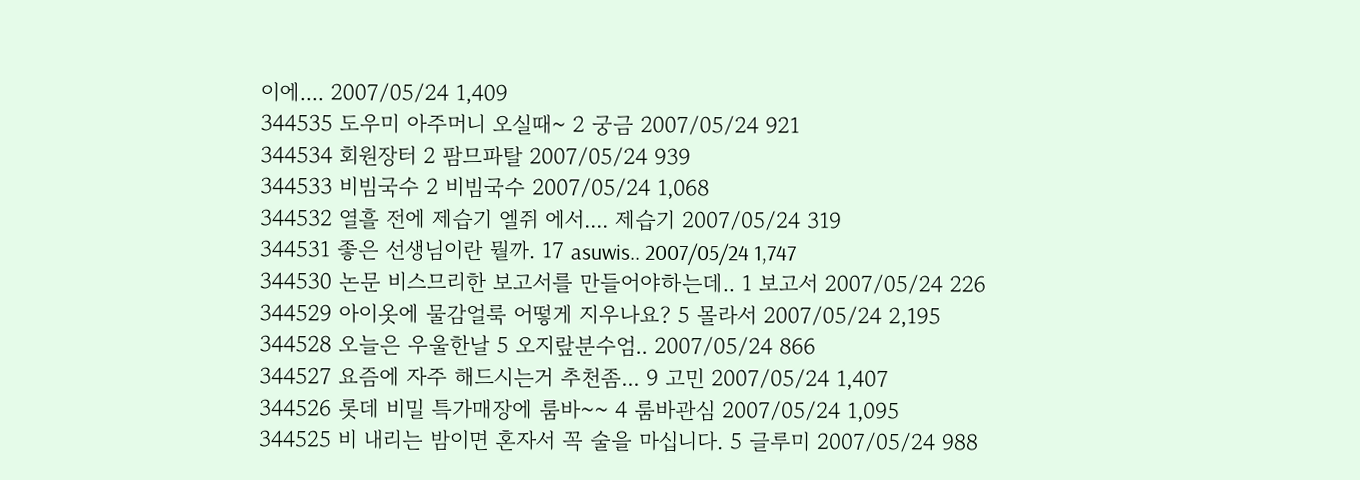이에.... 2007/05/24 1,409
344535 도우미 아주머니 오실때~ 2 궁금 2007/05/24 921
344534 회원장터 2 팜므파탈 2007/05/24 939
344533 비빔국수 2 비빔국수 2007/05/24 1,068
344532 열흘 전에 제습기 엘쥐 에서.... 제습기 2007/05/24 319
344531 좋은 선생님이란 뭘까. 17 asuwis.. 2007/05/24 1,747
344530 논문 비스므리한 보고서를 만들어야하는데.. 1 보고서 2007/05/24 226
344529 아이옷에 물감얼룩 어떻게 지우나요? 5 몰라서 2007/05/24 2,195
344528 오늘은 우울한날 5 오지랖분수엄.. 2007/05/24 866
344527 요즘에 자주 해드시는거 추천좀... 9 고민 2007/05/24 1,407
344526 롯데 비밀 특가매장에 룸바~~ 4 룸바관심 2007/05/24 1,095
344525 비 내리는 밤이면 혼자서 꼭 술을 마십니다. 5 글루미 2007/05/24 988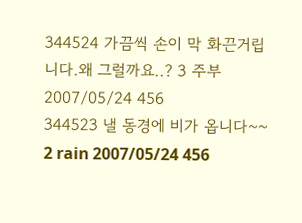344524 가끔씩 손이 막 화끈거립니다.왜 그럴까요..? 3 주부 2007/05/24 456
344523 낼 동경에 비가 옵니다~~ 2 rain 2007/05/24 456